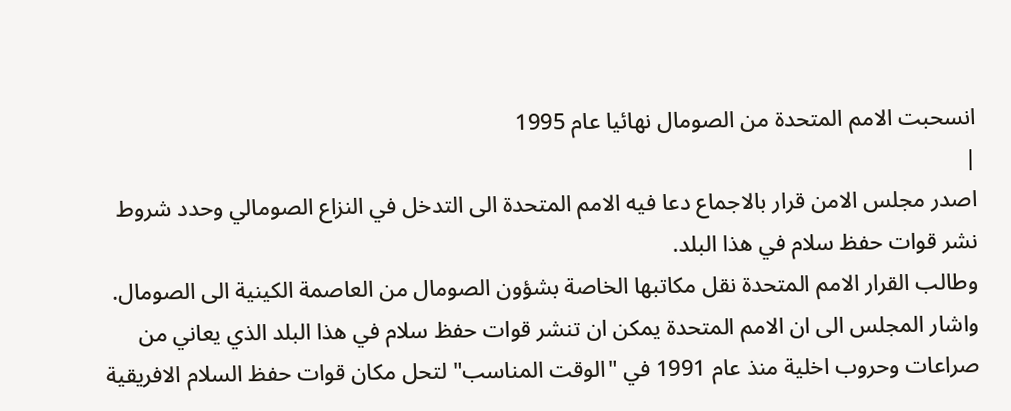انسحبت الامم المتحدة من الصومال نهائيا عام 1995
|
اصدر مجلس الامن قرار بالاجماع دعا فيه الامم المتحدة الى التدخل في النزاع الصومالي وحدد شروط نشر قوات حفظ سلام في هذا البلد.
وطالب القرار الامم المتحدة نقل مكاتبها الخاصة بشؤون الصومال من العاصمة الكينية الى الصومال.
واشار المجلس الى ان الامم المتحدة يمكن ان تنشر قوات حفظ سلام في هذا البلد الذي يعاني من صراعات وحروب اخلية منذ عام 1991 في "الوقت المناسب" لتحل مكان قوات حفظ السلام الافريقية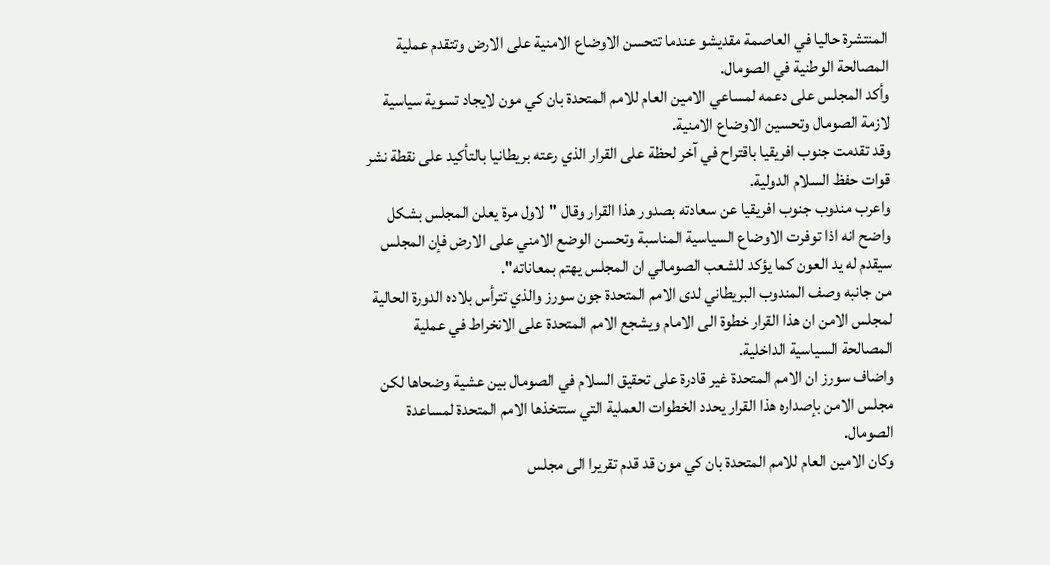المنتشرة حاليا في العاصمة مقديشو عندما تتحسن الاوضاع الامنية على الارض وتتقدم عملية المصالحة الوطنية في الصومال.
وأكد المجلس على دعمه لمساعي الامين العام للامم المتحدة بان كي مون لايجاد تسوية سياسية لازمة الصومال وتحسين الاوضاع الامنية.
وقد تقدمت جنوب افريقيا باقتراح في آخر لحظة على القرار الذي رعته بريطانيا بالتأكيد على نقطة نشر قوات حفظ السلام الدولية.
واعرب مندوب جنوب افريقيا عن سعادته بصدور هذا القرار وقال "لاول مرة يعلن المجلس بشكل واضح انه اذا توفرت الاوضاع السياسية المناسبة وتحسن الوضع الامني على الارض فإن المجلس سيقدم له يد العون كما يؤكد للشعب الصومالي ان المجلس يهتم بمعاناته".
من جانبه وصف المندوب البريطاني لدى الامم المتحدة جون سورز والذي تترأس بلاده الدورة الحالية لمجلس الامن ان هذا القرار خطوة الى الامام ويشجع الامم المتحدة على الانخراط في عملية المصالحة السياسية الداخلية.
واضاف سورز ان الامم المتحدة غير قادرة على تحقيق السلام في الصومال بين عشية وضحاها لكن مجلس الامن بإصداره هذا القرار يحدد الخطوات العملية التي ستتخذها الامم المتحدة لمساعدة الصومال.
وكان الامين العام للامم المتحدة بان كي مون قد قدم تقريرا الى مجلس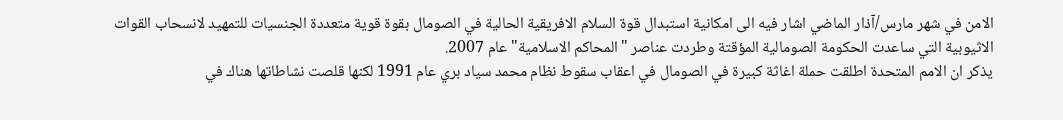الامن في شهر مارس/آذار الماضي اشار فيه الى امكانية استبدال قوة السلام الافريقية الحالية في الصومال بقوة قوية متعددة الجنسيات للتمهيد لانسحاب القوات الاثيوبية التي ساعدت الحكومة الصومالية المؤقتة وطردت عناصر "المحاكم الاسلامية" عام 2007.
يذكر ان الامم المتحدة اطلقت حملة اغاثة كبيرة في الصومال في اعقاب سقوط نظام محمد سياد بري عام 1991 لكنها قلصت نشاطاتها هناك في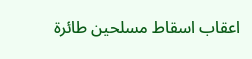اعقاب اسقاط مسلحين طائرة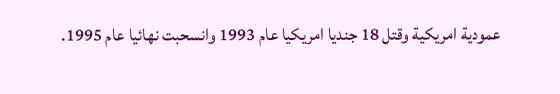عمودية امريكية وقتل 18 جنديا امريكيا عام 1993 وانسحبت نهائيا عام 1995.